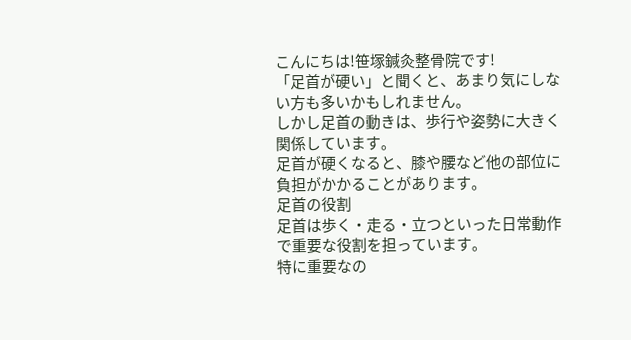こんにちは!笹塚鍼灸整骨院です!
「足首が硬い」と聞くと、あまり気にしない方も多いかもしれません。
しかし足首の動きは、歩行や姿勢に大きく関係しています。
足首が硬くなると、膝や腰など他の部位に負担がかかることがあります。
足首の役割
足首は歩く・走る・立つといった日常動作で重要な役割を担っています。
特に重要なの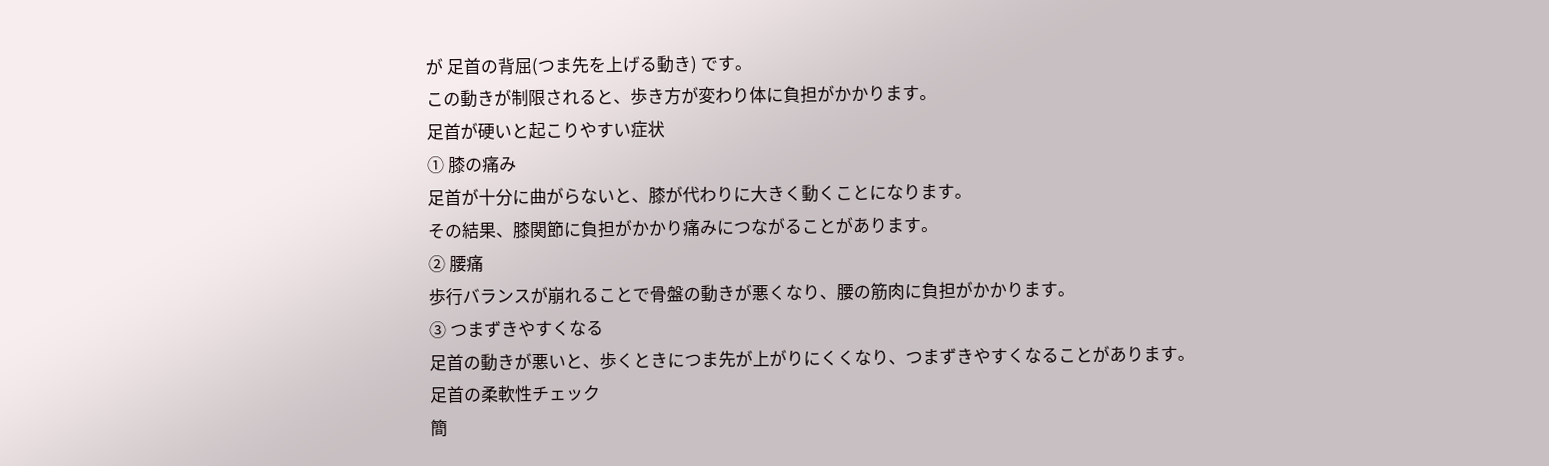が 足首の背屈(つま先を上げる動き) です。
この動きが制限されると、歩き方が変わり体に負担がかかります。
足首が硬いと起こりやすい症状
① 膝の痛み
足首が十分に曲がらないと、膝が代わりに大きく動くことになります。
その結果、膝関節に負担がかかり痛みにつながることがあります。
② 腰痛
歩行バランスが崩れることで骨盤の動きが悪くなり、腰の筋肉に負担がかかります。
③ つまずきやすくなる
足首の動きが悪いと、歩くときにつま先が上がりにくくなり、つまずきやすくなることがあります。
足首の柔軟性チェック
簡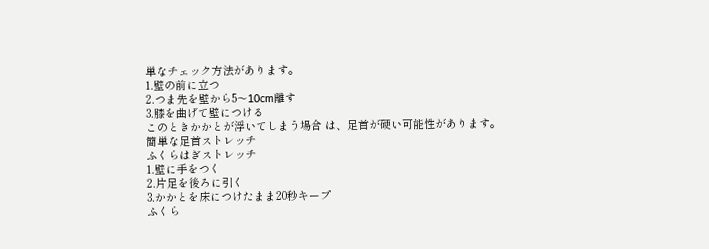単なチェック方法があります。
1.壁の前に立つ
2.つま先を壁から5〜10cm離す
3.膝を曲げて壁につける
このときかかとが浮いてしまう場合 は、足首が硬い可能性があります。
簡単な足首ストレッチ
ふくらはぎストレッチ
1.壁に手をつく
2.片足を後ろに引く
3.かかとを床につけたまま20秒キープ
ふくら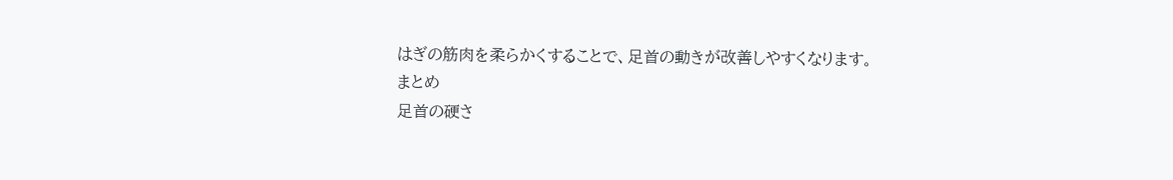はぎの筋肉を柔らかくすることで、足首の動きが改善しやすくなります。
まとめ
足首の硬さ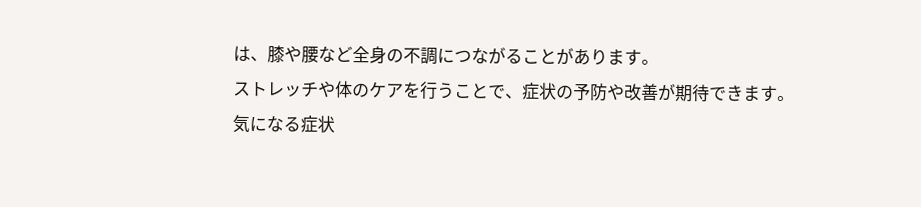は、膝や腰など全身の不調につながることがあります。
ストレッチや体のケアを行うことで、症状の予防や改善が期待できます。
気になる症状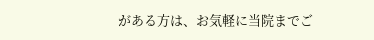がある方は、お気軽に当院までご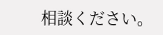相談ください。